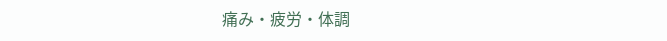痛み・疲労・体調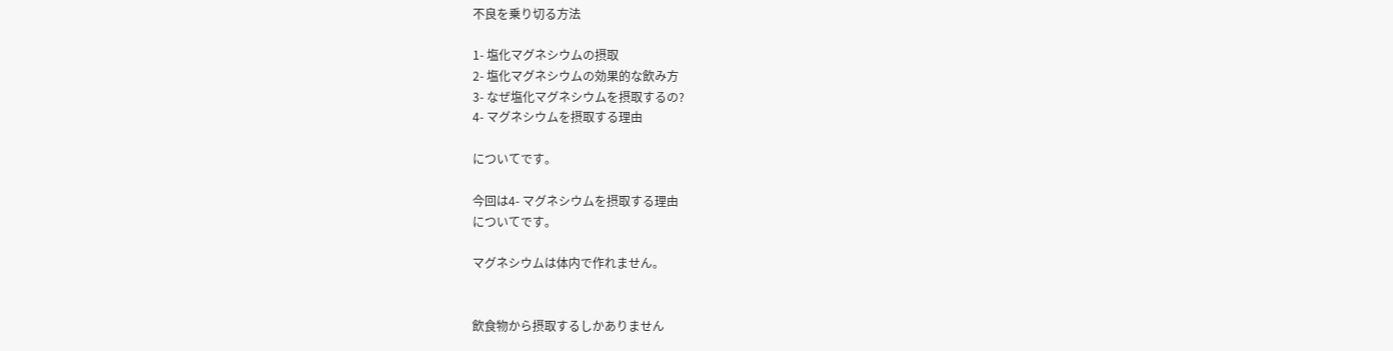不良を乗り切る方法

1- 塩化マグネシウムの摂取
2- 塩化マグネシウムの効果的な飲み方
3- なぜ塩化マグネシウムを摂取するの?
4- マグネシウムを摂取する理由

についてです。

今回は4- マグネシウムを摂取する理由
についてです。

マグネシウムは体内で作れません。


飲食物から摂取するしかありません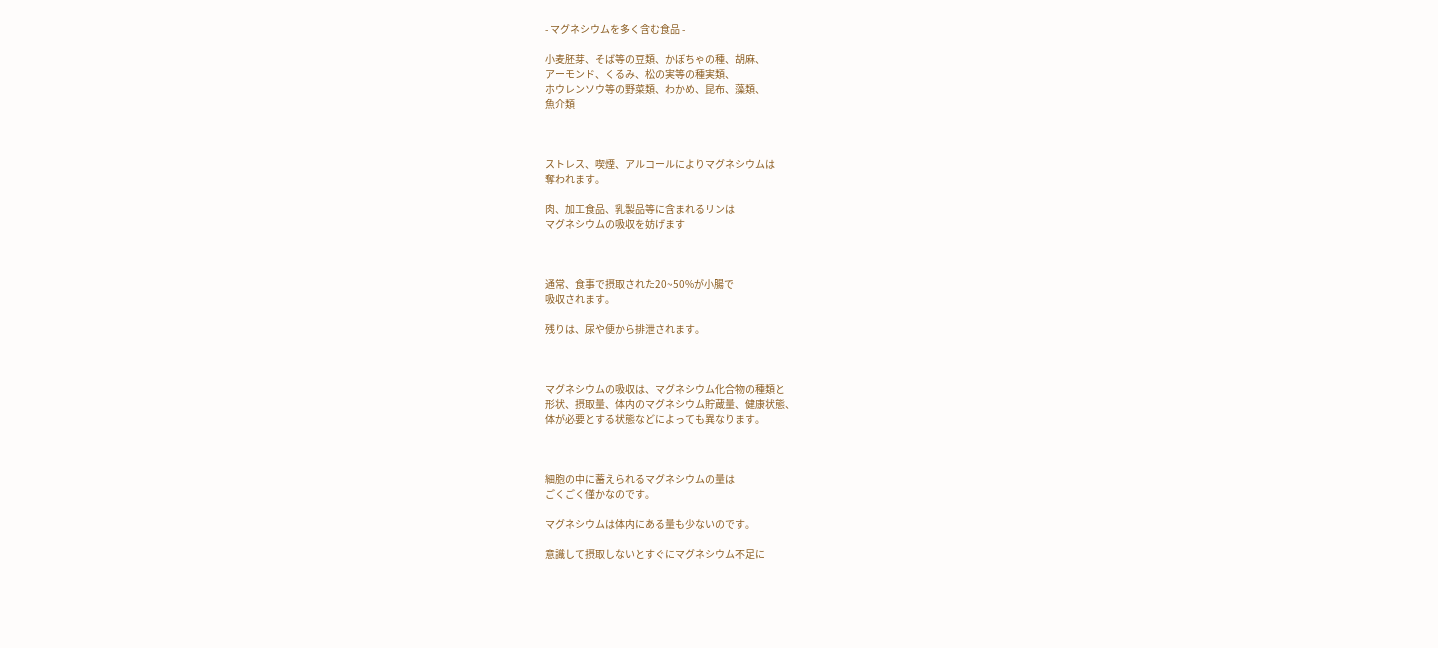- マグネシウムを多く含む食品 -

小麦胚芽、そば等の豆類、かぼちゃの種、胡麻、
アーモンド、くるみ、松の実等の種実類、
ホウレンソウ等の野菜類、わかめ、昆布、藻類、
魚介類



ストレス、喫煙、アルコールによりマグネシウムは
奪われます。

肉、加工食品、乳製品等に含まれるリンは
マグネシウムの吸収を妨げます



通常、食事で摂取された20~50%が小腸で
吸収されます。

残りは、尿や便から排泄されます。



マグネシウムの吸収は、マグネシウム化合物の種類と
形状、摂取量、体内のマグネシウム貯蔵量、健康状態、
体が必要とする状態などによっても異なります。



細胞の中に蓄えられるマグネシウムの量は
ごくごく僅かなのです。

マグネシウムは体内にある量も少ないのです。

意識して摂取しないとすぐにマグネシウム不足に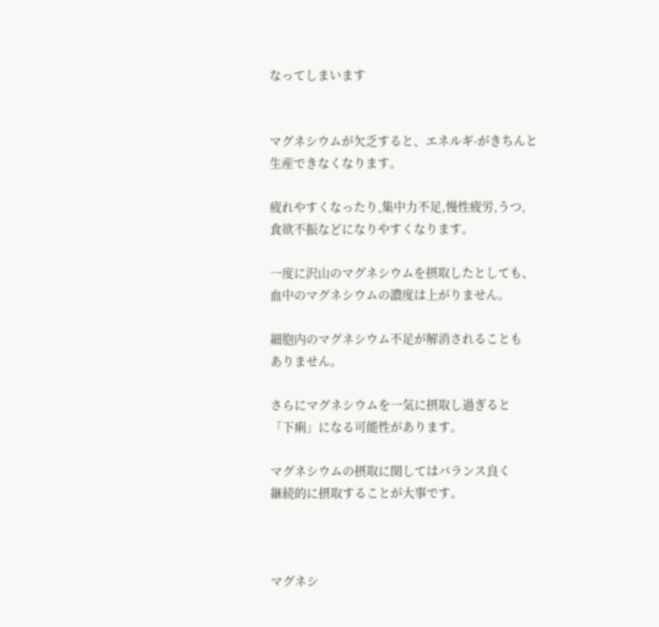なってしまいます


マグネシウムが欠乏すると、エネルギ-がきちんと
生産できなくなります。

疲れやすくなったり,集中力不足,慢性疲労,うつ,
食欲不振などになりやすくなります。

一度に沢山のマグネシウムを摂取したとしても、
血中のマグネシウムの濃度は上がりません。

細胞内のマグネシウム不足が解消されることも
ありません。

さらにマグネシウムを一気に摂取し過ぎると
「下痢」になる可能性があります。

マグネシウムの摂取に関してはバランス良く
継続的に摂取することが大事です。



マグネシ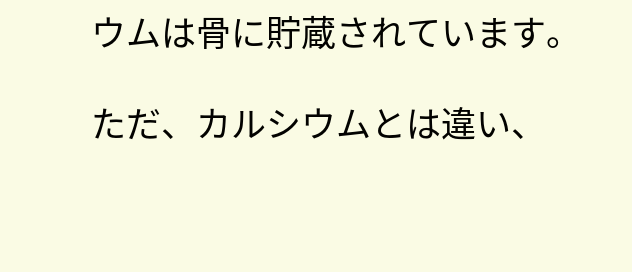ウムは骨に貯蔵されています。

ただ、カルシウムとは違い、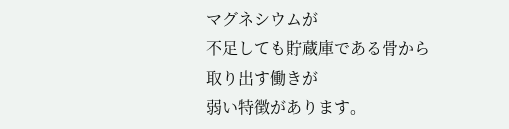マグネシウムが
不足しても貯蔵庫である骨から取り出す働きが
弱い特徴があります。